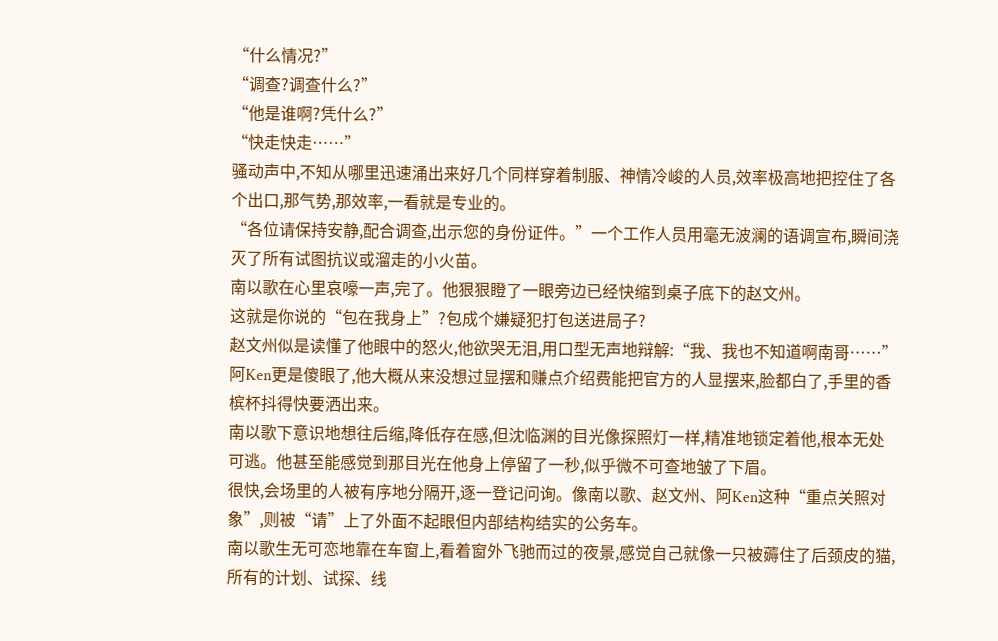“什么情况?”
“调查?调查什么?”
“他是谁啊?凭什么?”
“快走快走……”
骚动声中,不知从哪里迅速涌出来好几个同样穿着制服、神情冷峻的人员,效率极高地把控住了各个出口,那气势,那效率,一看就是专业的。
“各位请保持安静,配合调查,出示您的身份证件。”一个工作人员用毫无波澜的语调宣布,瞬间浇灭了所有试图抗议或溜走的小火苗。
南以歌在心里哀嚎一声,完了。他狠狠瞪了一眼旁边已经快缩到桌子底下的赵文州。
这就是你说的“包在我身上”?包成个嫌疑犯打包送进局子?
赵文州似是读懂了他眼中的怒火,他欲哭无泪,用口型无声地辩解:“我、我也不知道啊南哥……”
阿Ken更是傻眼了,他大概从来没想过显摆和赚点介绍费能把官方的人显摆来,脸都白了,手里的香槟杯抖得快要洒出来。
南以歌下意识地想往后缩,降低存在感,但沈临渊的目光像探照灯一样,精准地锁定着他,根本无处可逃。他甚至能感觉到那目光在他身上停留了一秒,似乎微不可查地皱了下眉。
很快,会场里的人被有序地分隔开,逐一登记问询。像南以歌、赵文州、阿Ken这种“重点关照对象”,则被“请”上了外面不起眼但内部结构结实的公务车。
南以歌生无可恋地靠在车窗上,看着窗外飞驰而过的夜景,感觉自己就像一只被薅住了后颈皮的猫,所有的计划、试探、线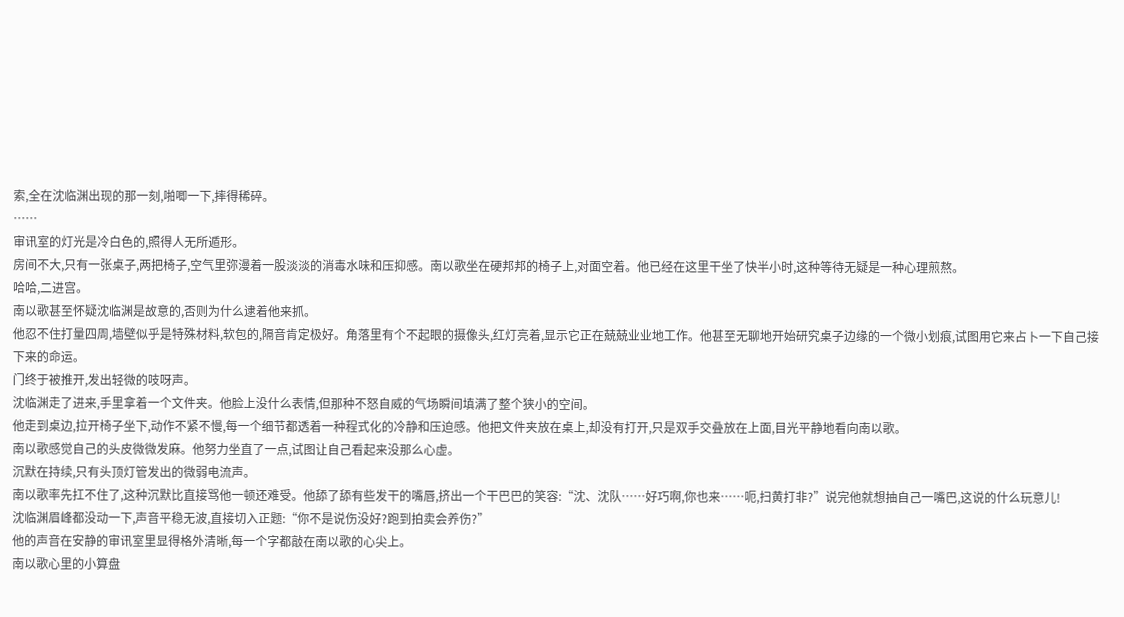索,全在沈临渊出现的那一刻,啪唧一下,摔得稀碎。
……
审讯室的灯光是冷白色的,照得人无所遁形。
房间不大,只有一张桌子,两把椅子,空气里弥漫着一股淡淡的消毒水味和压抑感。南以歌坐在硬邦邦的椅子上,对面空着。他已经在这里干坐了快半小时,这种等待无疑是一种心理煎熬。
哈哈,二进宫。
南以歌甚至怀疑沈临渊是故意的,否则为什么逮着他来抓。
他忍不住打量四周,墙壁似乎是特殊材料,软包的,隔音肯定极好。角落里有个不起眼的摄像头,红灯亮着,显示它正在兢兢业业地工作。他甚至无聊地开始研究桌子边缘的一个微小划痕,试图用它来占卜一下自己接下来的命运。
门终于被推开,发出轻微的吱呀声。
沈临渊走了进来,手里拿着一个文件夹。他脸上没什么表情,但那种不怒自威的气场瞬间填满了整个狭小的空间。
他走到桌边,拉开椅子坐下,动作不紧不慢,每一个细节都透着一种程式化的冷静和压迫感。他把文件夹放在桌上,却没有打开,只是双手交叠放在上面,目光平静地看向南以歌。
南以歌感觉自己的头皮微微发麻。他努力坐直了一点,试图让自己看起来没那么心虚。
沉默在持续,只有头顶灯管发出的微弱电流声。
南以歌率先扛不住了,这种沉默比直接骂他一顿还难受。他舔了舔有些发干的嘴唇,挤出一个干巴巴的笑容:“沈、沈队……好巧啊,你也来……呃,扫黄打非?”说完他就想抽自己一嘴巴,这说的什么玩意儿!
沈临渊眉峰都没动一下,声音平稳无波,直接切入正题:“你不是说伤没好?跑到拍卖会养伤?”
他的声音在安静的审讯室里显得格外清晰,每一个字都敲在南以歌的心尖上。
南以歌心里的小算盘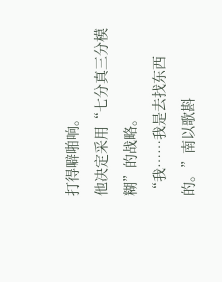打得噼啪响。
他决定采用“七分真三分模糊”的战略。
“我……我是去找东西的。”南以歌斟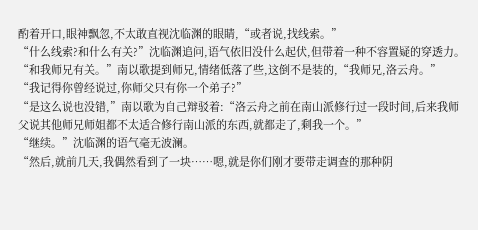酌着开口,眼神飘忽,不太敢直视沈临渊的眼睛,“或者说,找线索。”
“什么线索?和什么有关?”沈临渊追问,语气依旧没什么起伏,但带着一种不容置疑的穿透力。
“和我师兄有关。”南以歌提到师兄,情绪低落了些,这倒不是装的,“我师兄,洛云舟。”
“我记得你曾经说过,你师父只有你一个弟子?”
“是这么说也没错,”南以歌为自己辩驳着:“洛云舟之前在南山派修行过一段时间,后来我师父说其他师兄师姐都不太适合修行南山派的东西,就都走了,剩我一个。”
“继续。”沈临渊的语气毫无波澜。
“然后,就前几天,我偶然看到了一块……嗯,就是你们刚才要带走调查的那种阴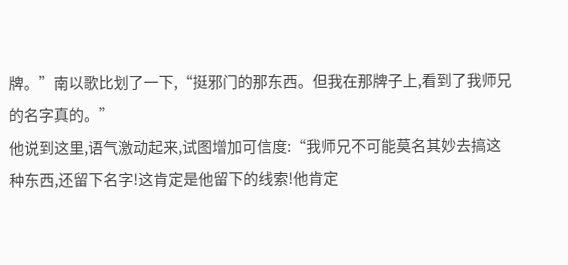牌。”南以歌比划了一下,“挺邪门的那东西。但我在那牌子上,看到了我师兄的名字真的。”
他说到这里,语气激动起来,试图增加可信度:“我师兄不可能莫名其妙去搞这种东西,还留下名字!这肯定是他留下的线索!他肯定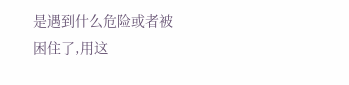是遇到什么危险或者被困住了,用这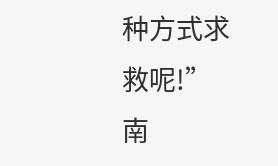种方式求救呢!”
南